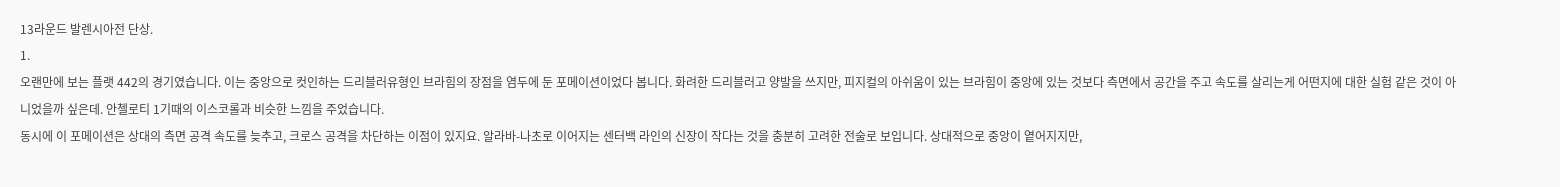13라운드 발렌시아전 단상.
1.
오랜만에 보는 플랫 442의 경기였습니다. 이는 중앙으로 컷인하는 드리블러유형인 브라힘의 장점을 염두에 둔 포메이션이었다 봅니다. 화려한 드리블러고 양발을 쓰지만, 피지컬의 아쉬움이 있는 브라힘이 중앙에 있는 것보다 측면에서 공간을 주고 속도를 살리는게 어떤지에 대한 실험 같은 것이 아니었을까 싶은데. 안첼로티 1기때의 이스코롤과 비슷한 느낌을 주었습니다.
동시에 이 포메이션은 상대의 측면 공격 속도를 늦추고, 크로스 공격을 차단하는 이점이 있지요. 알라바-나초로 이어지는 센터백 라인의 신장이 작다는 것을 충분히 고려한 전술로 보입니다. 상대적으로 중앙이 옅어지지만,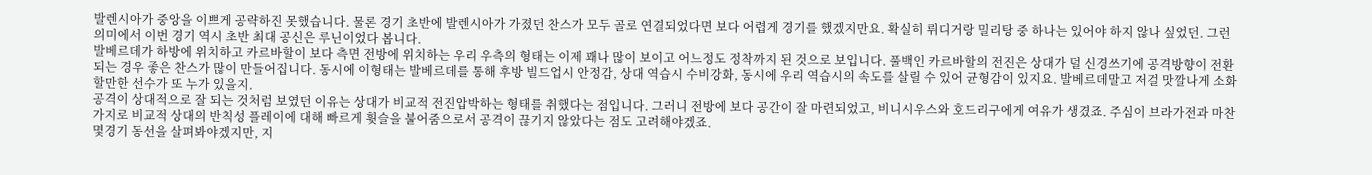발렌시아가 중앙을 이쁘게 공략하진 못했습니다. 물론 경기 초반에 발렌시아가 가졌던 찬스가 모두 골로 연결되었다면 보다 어렵게 경기를 했겠지만요. 확실히 뤼디거랑 밀리탕 중 하나는 있어야 하지 않나 싶었던. 그런 의미에서 이번 경기 역시 초반 최대 공신은 루닌이었다 봅니다.
발베르데가 하방에 위치하고 카르바할이 보다 측면 전방에 위치하는 우리 우측의 형태는 이제 꽤나 많이 보이고 어느정도 정착까지 된 것으로 보입니다. 풀백인 카르바할의 전진은 상대가 덜 신경쓰기에 공격방향이 전환되는 경우 좋은 찬스가 많이 만들어집니다. 동시에 이형태는 발베르데를 통해 후방 빌드업시 안정감, 상대 역습시 수비강화, 동시에 우리 역습시의 속도를 살릴 수 있어 균형감이 있지요. 발베르데말고 저걸 맛깔나게 소화할만한 선수가 또 누가 있을지.
공격이 상대적으로 잘 되는 것처럼 보였던 이유는 상대가 비교적 전진압박하는 형태를 취했다는 점입니다. 그러니 전방에 보다 공간이 잘 마련되었고, 비니시우스와 호드리구에게 여유가 생겼죠. 주심이 브라가전과 마찬가지로 비교적 상대의 반칙성 플레이에 대해 빠르게 휫슬을 불어줌으로서 공격이 끊기지 않았다는 점도 고려해야겠죠.
몇경기 동선을 살펴봐야겠지만, 지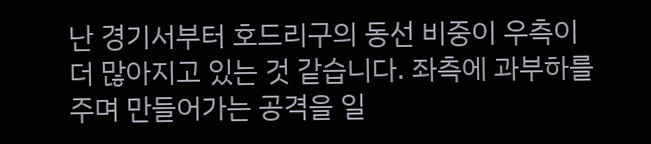난 경기서부터 호드리구의 동선 비중이 우측이 더 많아지고 있는 것 같습니다. 좌측에 과부하를 주며 만들어가는 공격을 일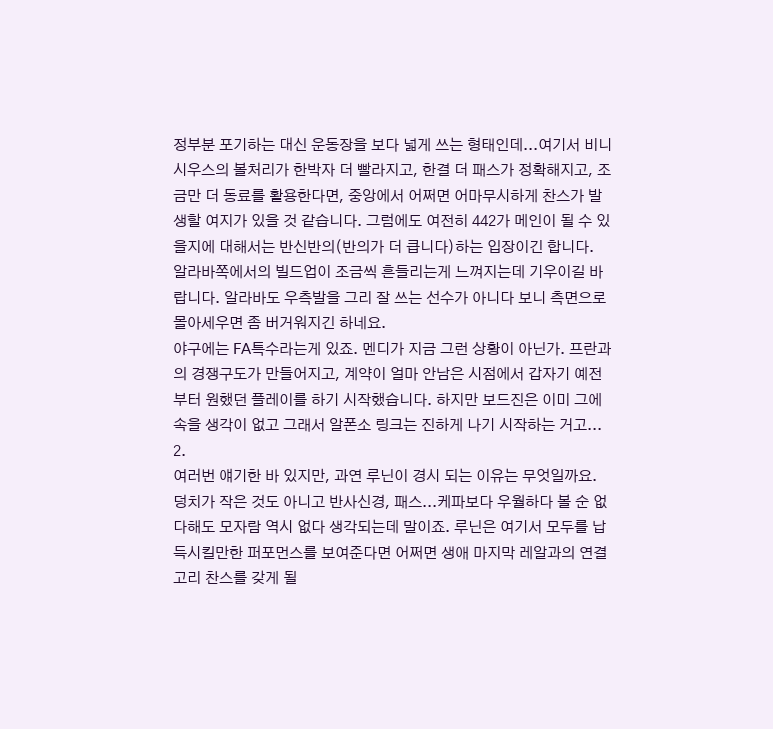정부분 포기하는 대신 운동장을 보다 넓게 쓰는 형태인데...여기서 비니시우스의 볼처리가 한박자 더 빨라지고, 한결 더 패스가 정확해지고, 조금만 더 동료를 활용한다면, 중앙에서 어쩌면 어마무시하게 찬스가 발생할 여지가 있을 것 같습니다. 그럼에도 여전히 442가 메인이 될 수 있을지에 대해서는 반신반의(반의가 더 큽니다)하는 입장이긴 합니다.
알라바쪽에서의 빌드업이 조금씩 흔들리는게 느껴지는데 기우이길 바랍니다. 알라바도 우측발을 그리 잘 쓰는 선수가 아니다 보니 측면으로 몰아세우면 좀 버거워지긴 하네요.
야구에는 FA특수라는게 있죠. 멘디가 지금 그런 상황이 아닌가. 프란과의 경쟁구도가 만들어지고, 계약이 얼마 안남은 시점에서 갑자기 예전부터 원했던 플레이를 하기 시작했습니다. 하지만 보드진은 이미 그에 속을 생각이 없고 그래서 알폰소 링크는 진하게 나기 시작하는 거고...
2.
여러번 얘기한 바 있지만, 과연 루닌이 경시 되는 이유는 무엇일까요. 덩치가 작은 것도 아니고 반사신경, 패스...케파보다 우월하다 볼 순 없다해도 모자람 역시 없다 생각되는데 말이죠. 루닌은 여기서 모두를 납득시킬만한 퍼포먼스를 보여준다면 어쩌면 생애 마지막 레알과의 연결고리 찬스를 갖게 될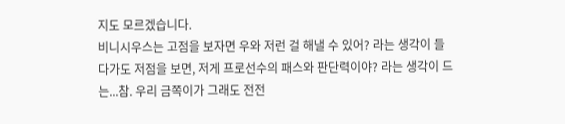지도 모르겠습니다.
비니시우스는 고점을 보자면 우와 저런 걸 해낼 수 있어? 라는 생각이 들다가도 저점을 보면, 저게 프로선수의 패스와 판단력이야? 라는 생각이 드는...참. 우리 금쪽이가 그래도 전전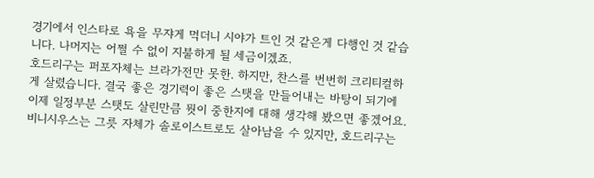경기에서 인스타로 욕을 무쟈게 먹더니 시야가 트인 것 같은게 다행인 것 같습니다. 나머지는 어쩔 수 없이 지불하게 될 세금이겠죠.
호드리구는 퍼포자체는 브라가전만 못한. 하지만, 찬스를 번번히 크리티컬하게 살렸습니다. 결국 좋은 경기력이 좋은 스탯을 만들어내는 바탕이 되기에 이제 일정부분 스탯도 살린만큼 뭣이 중한지에 대해 생각해 봤으면 좋겠어요. 비니시우스는 그릇 자체가 솔로이스트로도 살아남을 수 있지만, 호드리구는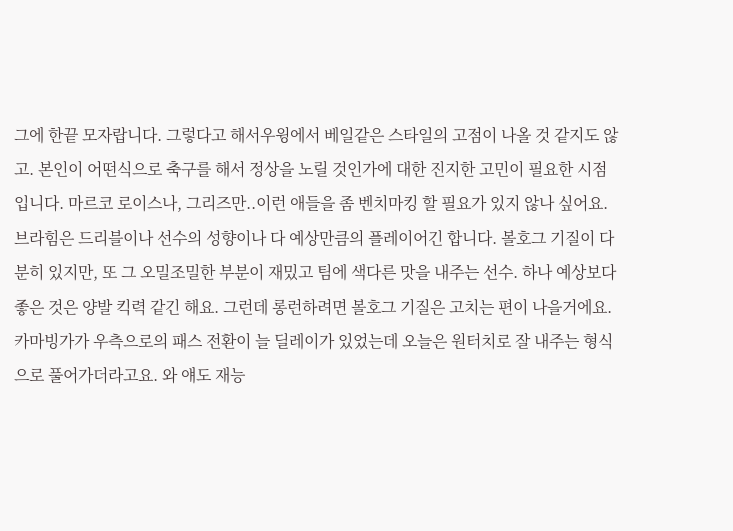그에 한끝 모자랍니다. 그렇다고 해서우윙에서 베일같은 스타일의 고점이 나올 것 같지도 않고. 본인이 어떤식으로 축구를 해서 정상을 노릴 것인가에 대한 진지한 고민이 필요한 시점입니다. 마르코 로이스나, 그리즈만..이런 애들을 좀 벤치마킹 할 필요가 있지 않나 싶어요.
브라힘은 드리블이나 선수의 성향이나 다 예상만큼의 플레이어긴 합니다. 볼호그 기질이 다분히 있지만, 또 그 오밀조밀한 부분이 재밌고 팀에 색다른 맛을 내주는 선수. 하나 예상보다 좋은 것은 양발 킥력 같긴 해요. 그런데 롱런하려면 볼호그 기질은 고치는 편이 나을거에요.
카마빙가가 우측으로의 패스 전환이 늘 딜레이가 있었는데 오늘은 원터치로 잘 내주는 형식으로 풀어가더라고요. 와 얘도 재능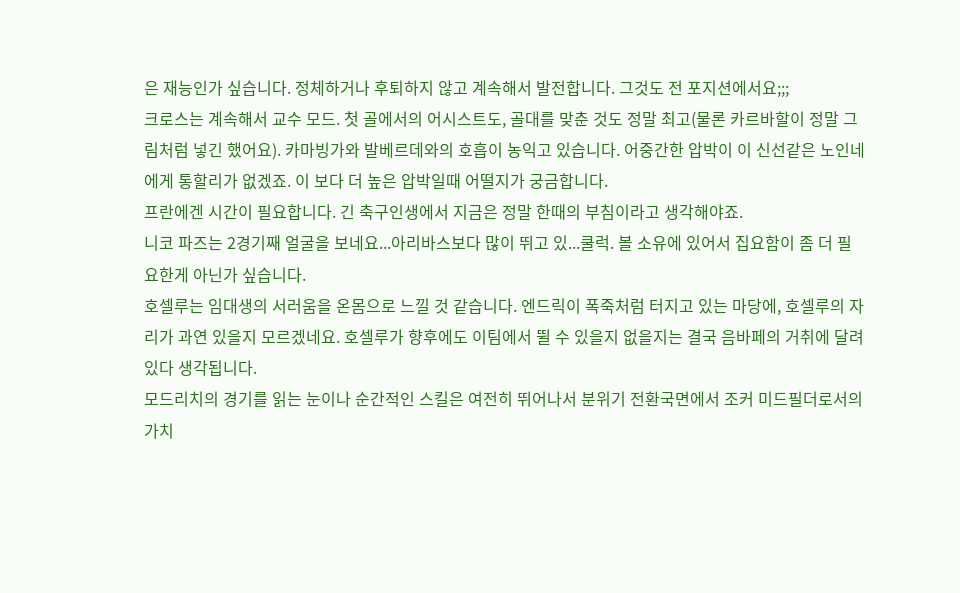은 재능인가 싶습니다. 정체하거나 후퇴하지 않고 계속해서 발전합니다. 그것도 전 포지션에서요;;;
크로스는 계속해서 교수 모드. 첫 골에서의 어시스트도, 골대를 맞춘 것도 정말 최고(물론 카르바할이 정말 그림처럼 넣긴 했어요). 카마빙가와 발베르데와의 호흡이 농익고 있습니다. 어중간한 압박이 이 신선같은 노인네에게 통할리가 없겠죠. 이 보다 더 높은 압박일때 어떨지가 궁금합니다.
프란에겐 시간이 필요합니다. 긴 축구인생에서 지금은 정말 한때의 부침이라고 생각해야죠.
니코 파즈는 2경기째 얼굴을 보네요...아리바스보다 많이 뛰고 있...쿨럭. 볼 소유에 있어서 집요함이 좀 더 필요한게 아닌가 싶습니다.
호셀루는 임대생의 서러움을 온몸으로 느낄 것 같습니다. 엔드릭이 폭죽처럼 터지고 있는 마당에, 호셀루의 자리가 과연 있을지 모르겠네요. 호셀루가 향후에도 이팀에서 뛸 수 있을지 없을지는 결국 음바페의 거취에 달려 있다 생각됩니다.
모드리치의 경기를 읽는 눈이나 순간적인 스킬은 여전히 뛰어나서 분위기 전환국면에서 조커 미드필더로서의 가치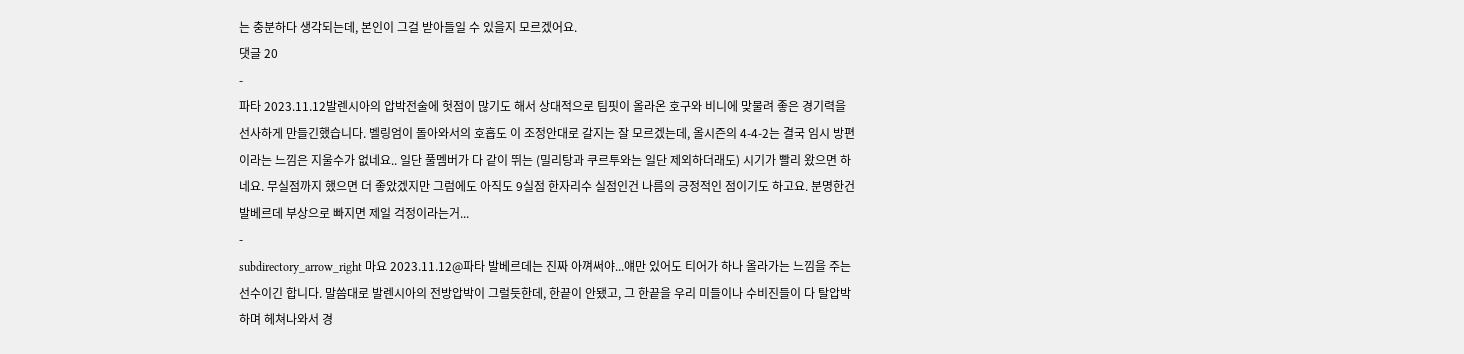는 충분하다 생각되는데, 본인이 그걸 받아들일 수 있을지 모르겠어요.
댓글 20
-
파타 2023.11.12발렌시아의 압박전술에 헛점이 많기도 해서 상대적으로 팀핏이 올라온 호구와 비니에 맞물려 좋은 경기력을 선사하게 만들긴했습니다. 벨링엄이 돌아와서의 호흡도 이 조정안대로 갈지는 잘 모르겠는데, 올시즌의 4-4-2는 결국 임시 방편이라는 느낌은 지울수가 없네요.. 일단 풀멤버가 다 같이 뛰는 (밀리탕과 쿠르투와는 일단 제외하더래도) 시기가 빨리 왔으면 하네요. 무실점까지 했으면 더 좋았겠지만 그럼에도 아직도 9실점 한자리수 실점인건 나름의 긍정적인 점이기도 하고요. 분명한건 발베르데 부상으로 빠지면 제일 걱정이라는거...
-
subdirectory_arrow_right 마요 2023.11.12@파타 발베르데는 진짜 아껴써야...얘만 있어도 티어가 하나 올라가는 느낌을 주는 선수이긴 합니다. 말씀대로 발렌시아의 전방압박이 그럴듯한데, 한끝이 안됐고, 그 한끝을 우리 미들이나 수비진들이 다 탈압박하며 헤쳐나와서 경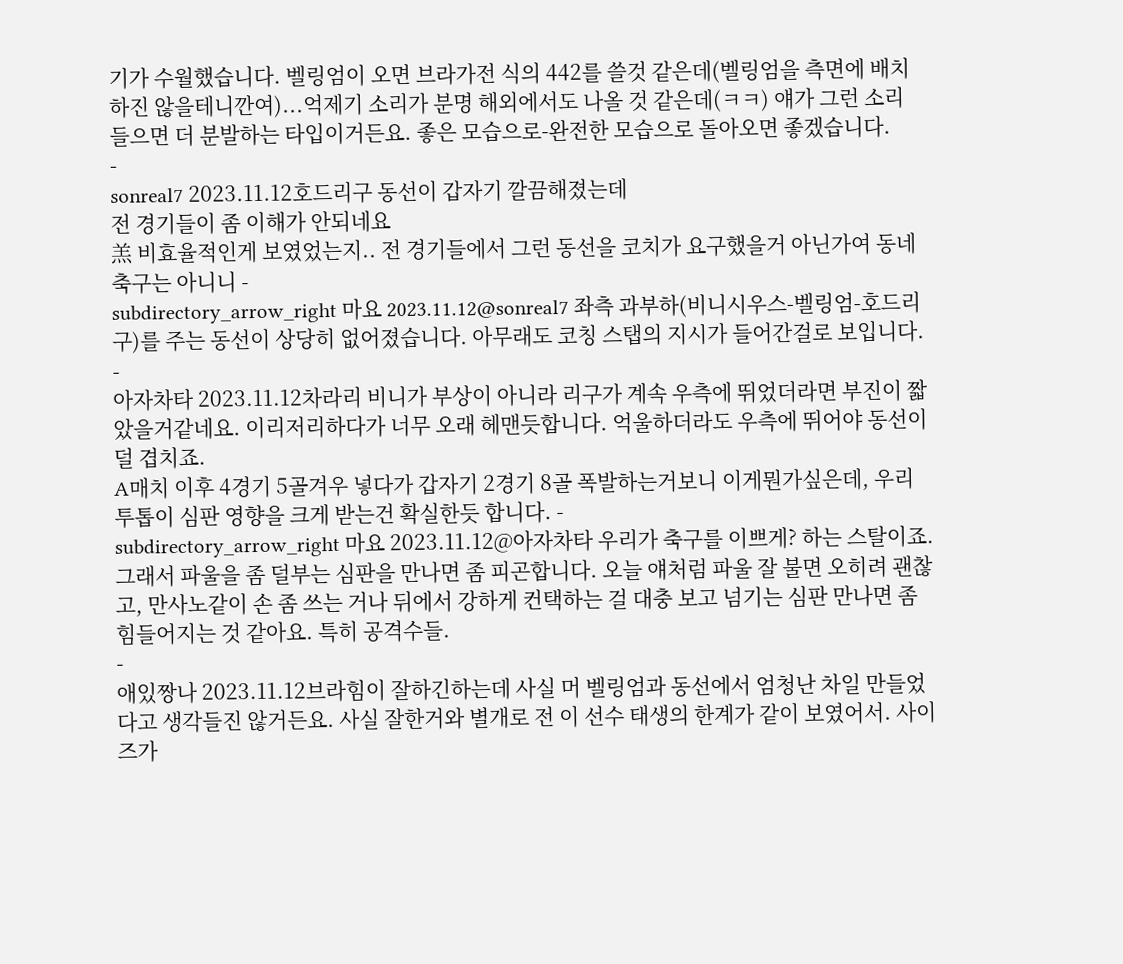기가 수월했습니다. 벨링엄이 오면 브라가전 식의 442를 쓸것 같은데(벨링엄을 측면에 배치하진 않을테니깐여)...억제기 소리가 분명 해외에서도 나올 것 같은데(ㅋㅋ) 얘가 그런 소리 들으면 더 분발하는 타입이거든요. 좋은 모습으로-완전한 모습으로 돌아오면 좋겠습니다.
-
sonreal7 2023.11.12호드리구 동선이 갑자기 깔끔해졌는데
전 경기들이 좀 이해가 안되네요
羔 비효율적인게 보였었는지.. 전 경기들에서 그런 동선을 코치가 요구했을거 아닌가여 동네축구는 아니니 -
subdirectory_arrow_right 마요 2023.11.12@sonreal7 좌측 과부하(비니시우스-벨링엄-호드리구)를 주는 동선이 상당히 없어졌습니다. 아무래도 코칭 스탭의 지시가 들어간걸로 보입니다.
-
아자차타 2023.11.12차라리 비니가 부상이 아니라 리구가 계속 우측에 뛰었더라면 부진이 짧았을거같네요. 이리저리하다가 너무 오래 헤맨듯합니다. 억울하더라도 우측에 뛰어야 동선이 덜 겹치죠.
A매치 이후 4경기 5골겨우 넣다가 갑자기 2경기 8골 폭발하는거보니 이게뭔가싶은데, 우리 투톱이 심판 영향을 크게 받는건 확실한듯 합니다. -
subdirectory_arrow_right 마요 2023.11.12@아자차타 우리가 축구를 이쁘게? 하는 스탈이죠. 그래서 파울을 좀 덜부는 심판을 만나면 좀 피곤합니다. 오늘 얘처럼 파울 잘 불면 오히려 괜찮고, 만사노같이 손 좀 쓰는 거나 뒤에서 강하게 컨택하는 걸 대충 보고 넘기는 심판 만나면 좀 힘들어지는 것 같아요. 특히 공격수들.
-
애있짱나 2023.11.12브라힘이 잘하긴하는데 사실 머 벨링엄과 동선에서 엄청난 차일 만들었다고 생각들진 않거든요. 사실 잘한거와 별개로 전 이 선수 태생의 한계가 같이 보였어서. 사이즈가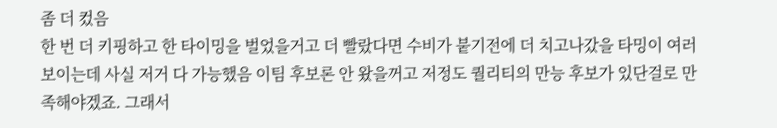좀 더 컸음
한 번 더 키핑하고 한 타이밍을 벌었을거고 더 빨랐다면 수비가 붙기전에 더 치고나갔을 타밍이 여러 보이는데 사실 저거 다 가능했음 이팀 후보론 안 왔을꺼고 저정도 퀄리티의 만능 후보가 있단걸로 만족해야겠죠. 그래서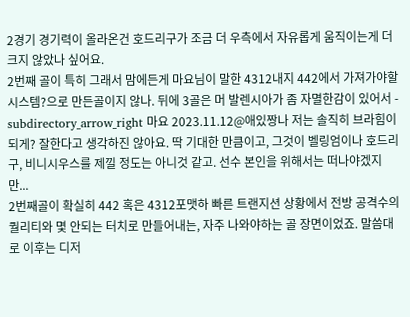2경기 경기력이 올라온건 호드리구가 조금 더 우측에서 자유롭게 움직이는게 더 크지 않았나 싶어요.
2번째 골이 특히 그래서 맘에든게 마요님이 말한 4312내지 442에서 가져가야할 시스템?으로 만든골이지 않나. 뒤에 3골은 머 발렌시아가 좀 자멸한감이 있어서 -
subdirectory_arrow_right 마요 2023.11.12@애있짱나 저는 솔직히 브라힘이 되게? 잘한다고 생각하진 않아요. 딱 기대한 만큼이고, 그것이 벨링엄이나 호드리구, 비니시우스를 제낄 정도는 아니것 같고. 선수 본인을 위해서는 떠나야겠지만...
2번째골이 확실히 442 혹은 4312포맷하 빠른 트랜지션 상황에서 전방 공격수의 퀄리티와 몇 안되는 터치로 만들어내는, 자주 나와야하는 골 장면이었죠. 말씀대로 이후는 디저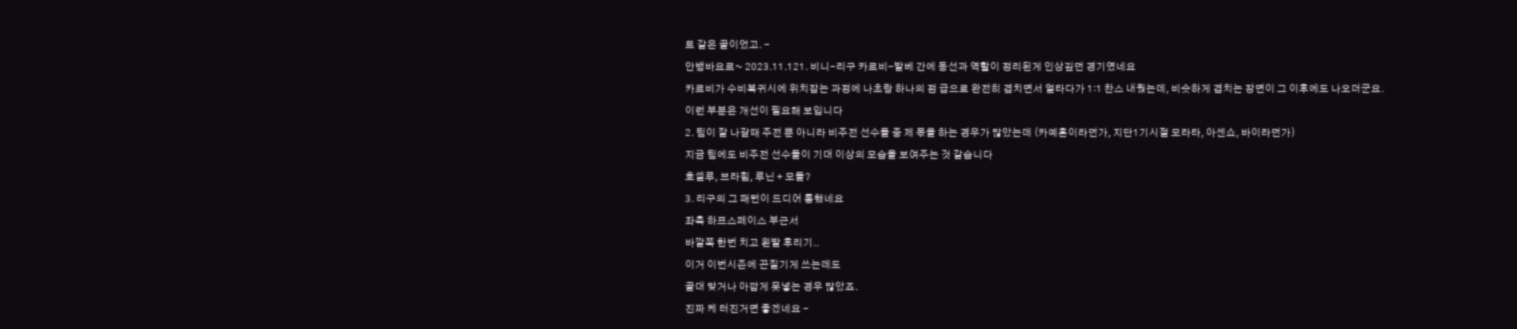트 같은 골이었고. -
안뱅바요르~ 2023.11.121. 비니-리구 카르비-발베 간에 동선과 역할이 정리된게 인상깊던 경기였네요
카르비가 수비복귀시에 위치잡는 과정에 나초랑 하나의 점 급으로 완전히 겹치면서 얼타다가 1:1 찬스 내줬는데, 비슷하게 겹치는 장면이 그 이후에도 나오더군요.
이런 부분은 개선이 필요해 보입니다
2. 팀이 잘 나갈때 주전 뿐 아니라 비주전 선수들 중 제 몫을 하는 경우가 많았는데 (카예혼이라던가, 지단1기시절 모라타, 아센쇼, 바이라던가)
지금 팀에도 비주전 선수들이 기대 이상의 모습을 보여주는 것 같습니다
호셀루, 브라힘, 루닌 + 모들?
3. 리구의 그 패턴이 드디어 통했네요
좌측 하프스페이스 부근서
바깥쪽 한번 치고 왼발 후리기..
이거 이번시즌에 끈질기게 쓰는데도
골대 맞거나 아깝게 못넣는 경우 많았죠.
진짜 케 터진거면 좋겠네요 -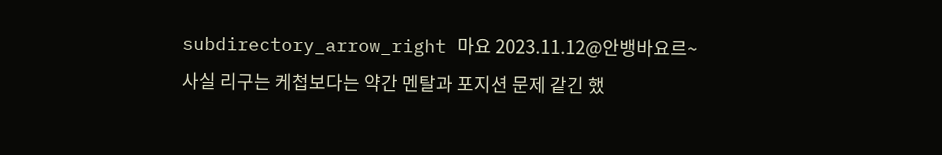subdirectory_arrow_right 마요 2023.11.12@안뱅바요르~ 사실 리구는 케첩보다는 약간 멘탈과 포지션 문제 같긴 했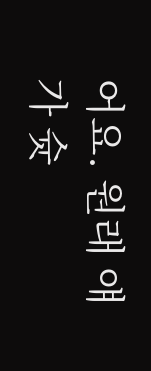어요. 원래 얘가 슛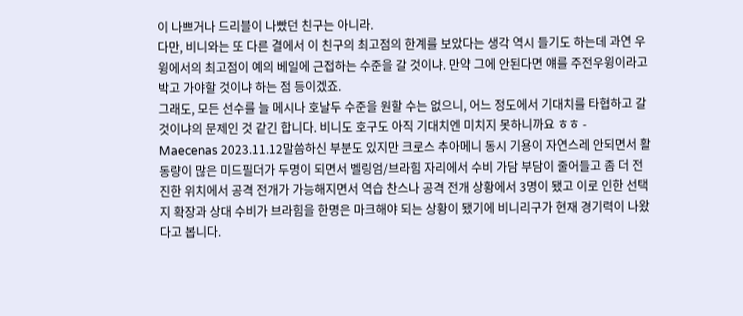이 나쁘거나 드리블이 나빴던 친구는 아니라.
다만, 비니와는 또 다른 결에서 이 친구의 최고점의 한계를 보았다는 생각 역시 들기도 하는데 과연 우윙에서의 최고점이 예의 베일에 근접하는 수준을 갈 것이냐. 만약 그에 안된다면 얘를 주전우윙이라고 박고 가야할 것이냐 하는 점 등이겠죠.
그래도, 모든 선수를 늘 메시나 호날두 수준을 원할 수는 없으니, 어느 정도에서 기대치를 타협하고 갈 것이냐의 문제인 것 같긴 합니다. 비니도 호구도 아직 기대치엔 미치지 못하니까요 ㅎㅎ -
Maecenas 2023.11.12말씀하신 부분도 있지만 크로스 추아메니 동시 기용이 자연스레 안되면서 활동량이 많은 미드필더가 두명이 되면서 벨링엄/브라힘 자리에서 수비 가담 부담이 줄어들고 좀 더 전진한 위치에서 공격 전개가 가능해지면서 역습 찬스나 공격 전개 상황에서 3명이 됐고 이로 인한 선택지 확장과 상대 수비가 브라힘을 한명은 마크해야 되는 상황이 됐기에 비니리구가 현재 경기력이 나왔다고 봅니다.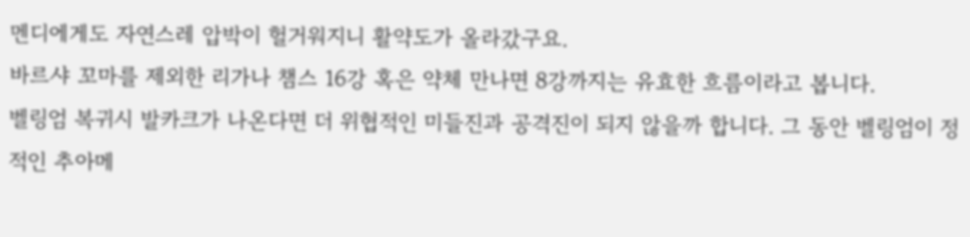멘디에게도 자연스레 압박이 헐거워지니 활약도가 올라갔구요.
바르샤 꼬마를 제외한 리가나 챔스 16강 혹은 약체 만나면 8강까지는 유효한 흐름이라고 봅니다.
벨링엄 복귀시 발카크가 나온다면 더 위협적인 미들진과 공격진이 되지 않을까 합니다. 그 동안 벨링엄이 정적인 추아메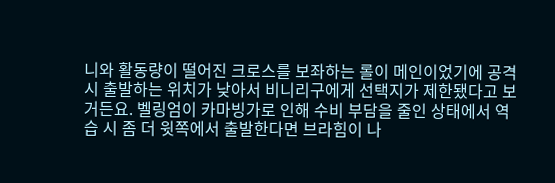니와 활동량이 떨어진 크로스를 보좌하는 롤이 메인이었기에 공격 시 출발하는 위치가 낮아서 비니리구에게 선택지가 제한됐다고 보거든요. 벨링엄이 카마빙가로 인해 수비 부담을 줄인 상태에서 역습 시 좀 더 윗쪽에서 출발한다면 브라힘이 나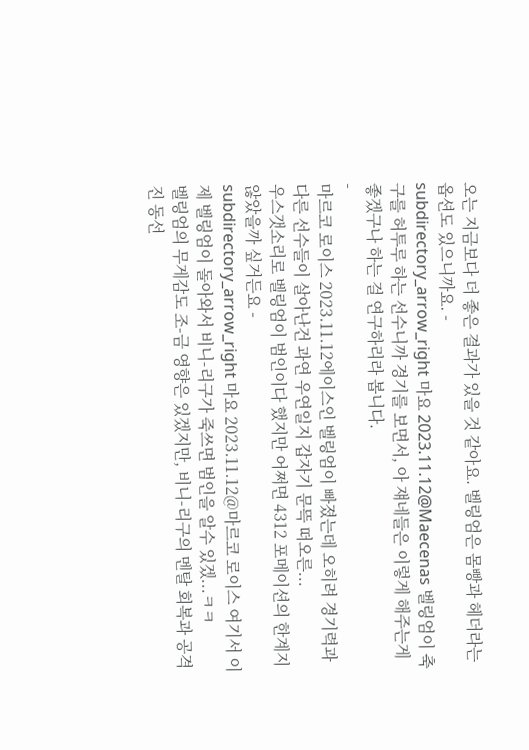오는 지금보다 더 좋은 결과가 있을 것 같아요. 벨링엄은 몸빵과 헤더라는 옵션도 있으니까요. -
subdirectory_arrow_right 마요 2023.11.12@Maecenas 벨링엄이 축구를 허투루 하는 선수니까 경기를 보면서, 아 쟤네들은 이렇게 해주는게 좋겠구나 하는 걸 연구하리라 봅니다.
-
마르코 로이스 2023.11.12에이스인 벨링엄이 빠졌는데 오히려 경기력과 다른 선수들이 살아난건 과연 우연일지 갑자기 문뜩 떠오른...
우스갯소리로 벨링엄이 범인이다 했지만 어쩌면 4312 포메이션의 한계지 않았을까 싶거든요 -
subdirectory_arrow_right 마요 2023.11.12@마르코 로이스 여기서 이제 벨링엄이 돌아와서 비니-리구가 죽쓰면 범인을 알수 있겠...ㅋㅋ
벨링엄의 무게감도 조-금 영향은 있겠지만, 비니-리구의 멘탈 회복과 공격진 동선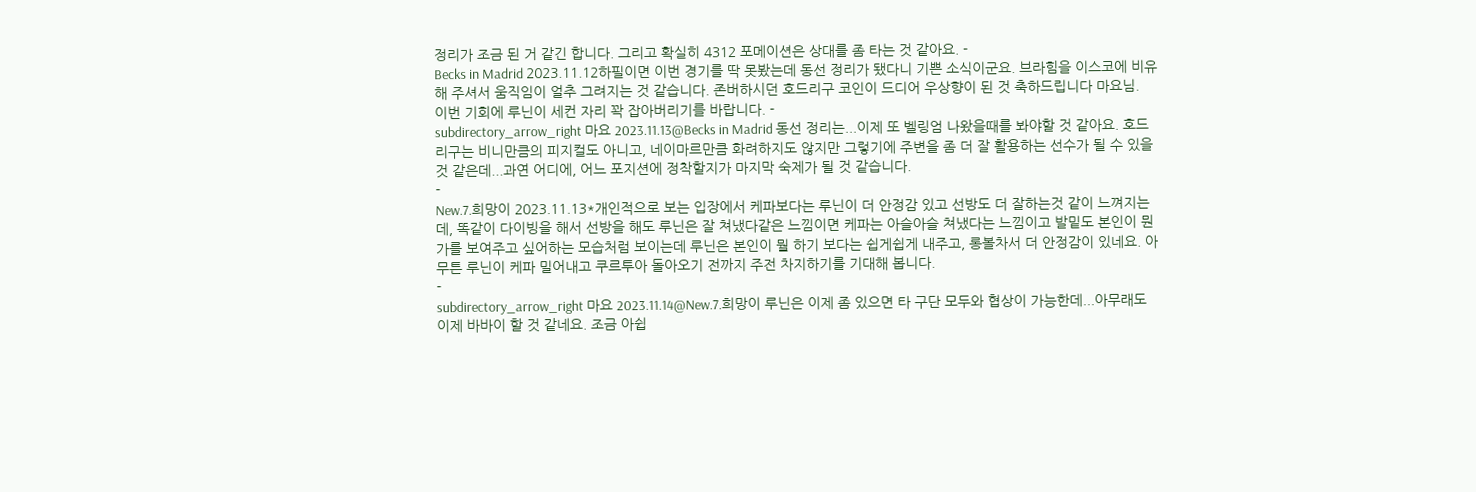정리가 조금 된 거 같긴 합니다. 그리고 확실히 4312 포메이션은 상대를 좀 타는 것 같아요. -
Becks in Madrid 2023.11.12하필이면 이번 경기를 딱 못봤는데 동선 정리가 됐다니 기쁜 소식이군요. 브라힘을 이스코에 비유해 주셔서 움직임이 얼추 그려지는 것 같습니다. 존버하시던 호드리구 코인이 드디어 우상향이 된 것 축하드립니다 마요님.
이번 기회에 루닌이 세컨 자리 꽉 잡아버리기를 바랍니다. -
subdirectory_arrow_right 마요 2023.11.13@Becks in Madrid 동선 정리는...이제 또 벨링엄 나왔을때를 봐야할 것 같아요. 호드리구는 비니만큼의 피지컬도 아니고, 네이마르만큼 화려하지도 않지만 그렇기에 주변을 좀 더 잘 활용하는 선수가 될 수 있을 것 같은데...과연 어디에, 어느 포지션에 정착할지가 마지막 숙제가 될 것 같습니다.
-
New.7.희망이 2023.11.13*개인적으로 보는 입장에서 케파보다는 루닌이 더 안정감 있고 선방도 더 잘하는것 같이 느껴지는데, 똑같이 다이빙을 해서 선방을 해도 루닌은 잘 쳐냈다같은 느낌이면 케파는 아슬아슬 쳐냈다는 느낌이고 발밑도 본인이 뭔가를 보여주고 싶어하는 모습처럼 보이는데 루닌은 본인이 뭘 하기 보다는 쉽게쉽게 내주고, 롱볼차서 더 안정감이 있네요. 아무튼 루닌이 케파 밀어내고 쿠르투아 돌아오기 전까지 주전 차지하기를 기대해 봅니다.
-
subdirectory_arrow_right 마요 2023.11.14@New.7.희망이 루닌은 이제 좀 있으면 타 구단 모두와 협상이 가능한데...아무래도 이제 바바이 할 것 같네요. 조금 아쉽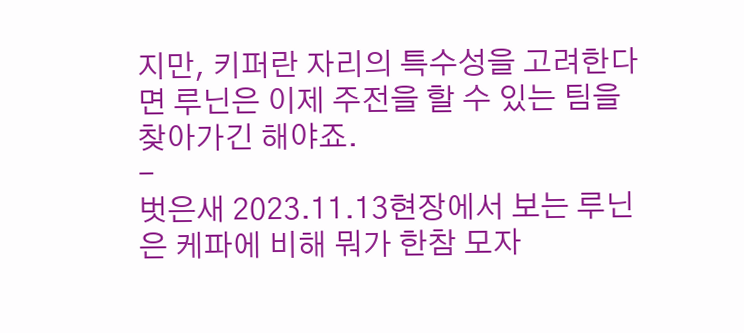지만, 키퍼란 자리의 특수성을 고려한다면 루닌은 이제 주전을 할 수 있는 팀을 찾아가긴 해야죠.
-
벗은새 2023.11.13현장에서 보는 루닌은 케파에 비해 뭐가 한참 모자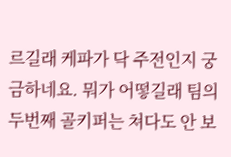르길래 케파가 닥 주전인지 궁금하네요. 뭐가 어떻길래 팀의 두번째 골키퍼는 쳐다도 안 보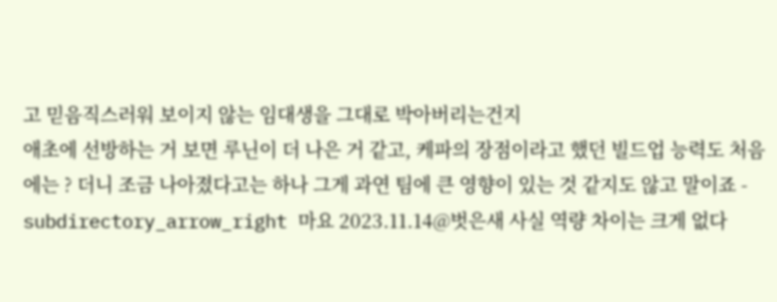고 믿음직스러워 보이지 않는 임대생을 그대로 박아버리는건지
애초에 선방하는 거 보면 루닌이 더 나은 거 같고, 케파의 장점이라고 했던 빌드업 능력도 처음에는 ? 더니 조금 나아졌다고는 하나 그게 과연 팀에 큰 영향이 있는 것 같지도 않고 말이죠 -
subdirectory_arrow_right 마요 2023.11.14@벗은새 사실 역량 차이는 크게 없다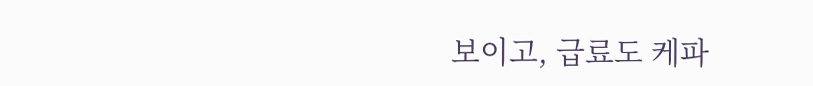보이고, 급료도 케파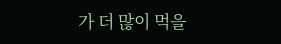가 더 많이 먹을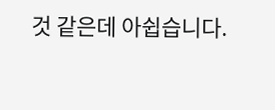것 같은데 아쉽습니다.